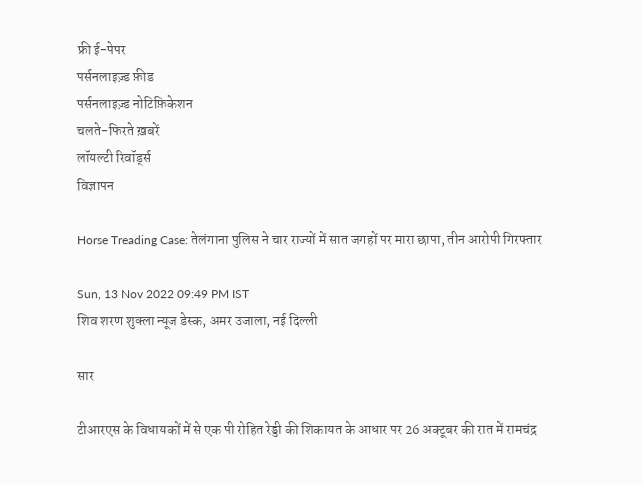फ्री ई-पेपर
पर्सनलाइज़्ड फ़ीड
पर्सनलाइज़्ड नोटिफ़िकेशन
चलते-फिरते ख़बरें
लॉयल्टी रिवॉर्ड्स
विज्ञापन

Horse Treading Case: तेलंगाना पुलिस ने चार राज्यों में सात जगहों पर मारा छापा, तीन आरोपी गिरफ्तार

Sun, 13 Nov 2022 09:49 PM IST
शिव शरण शुक्ला न्यूज डेस्क, अमर उजाला, नई दिल्ली

सार

टीआरएस के विधायकों में से एक पी रोहित रेड्डी की शिकायत के आधार पर 26 अक्टूबर की रात में रामचंद्र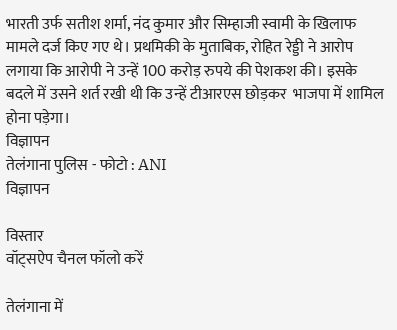भारती उर्फ सतीश शर्मा, नंद कुमार और सिम्हाजी स्वामी के खिलाफ मामले दर्ज किए गए थे। प्रथमिकी के मुताबिक, रोहित रेड्डी ने आरोप लगाया कि आरोपी ने उन्हें 100 करोड़ रुपये की पेशकश की। इसके बदले में उसने शर्त रखी थी कि उन्हें टीआरएस छोड़कर  भाजपा में शामिल होना पड़ेगा।
विज्ञापन
तेलंगाना पुलिस - फोटो : ANI
विज्ञापन

विस्तार
वॉट्सऐप चैनल फॉलो करें

तेलंगाना में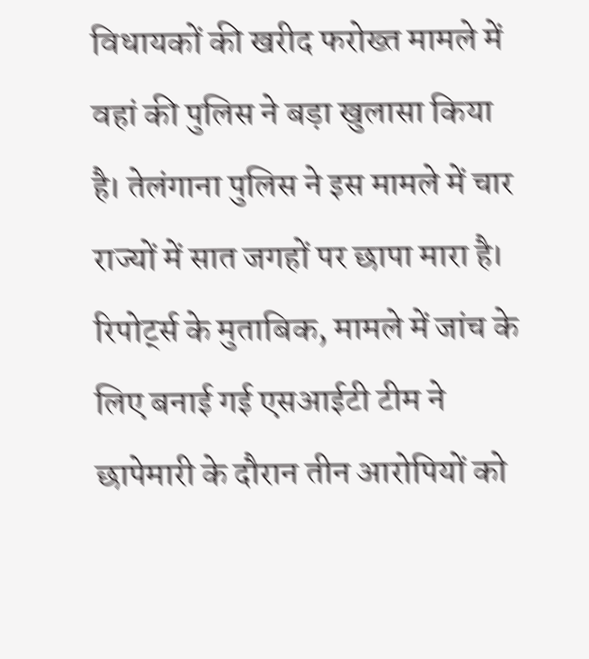विधायकों की खरीद फरोख्त मामले में वहां की पुलिस ने बड़ा खुलासा किया है। तेलंगाना पुलिस ने इस मामले में चार राज्यों में सात जगहों पर छापा मारा है। रिपोर्ट्स के मुताबिक, मामले में जांच के लिए बनाई गई एसआईटी टीम ने छापेमारी के दौरान तीन आरोपियों को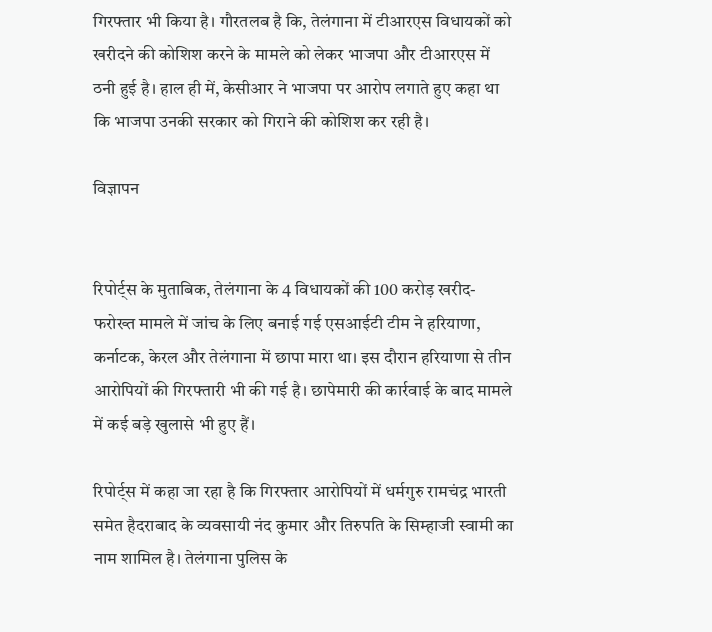गिरफ्तार भी किया है। गौरतलब है कि, तेलंगाना में टीआरएस विधायकों को खरीदने की कोशिश करने के मामले को लेकर भाजपा और टीआरएस में ठनी हुई है। हाल ही में, केसीआर ने भाजपा पर आरोप लगाते हुए कहा था कि भाजपा उनकी सरकार को गिराने की कोशिश कर रही है।

विज्ञापन


रिपोर्ट्स के मुताबिक, तेलंगाना के 4 विधायकों की 100 करोड़ खरीद-फरोख्त मामले में जांच के लिए बनाई गई एसआईटी टीम ने हरियाणा, कर्नाटक, केरल और तेलंगाना में छापा मारा था। इस दौरान हरियाणा से तीन आरोपियों की गिरफ्तारी भी की गई है। छापेमारी की कार्रवाई के बाद मामले में कई बड़े खुलासे भी हुए हैं।

रिपोर्ट्स में कहा जा रहा है कि गिरफ्तार आरोपियों में धर्मगुरु रामचंद्र भारती समेत हैदराबाद के व्यवसायी नंद कुमार और तिरुपति के सिम्हाजी स्वामी का नाम शामिल है। तेलंगाना पुलिस के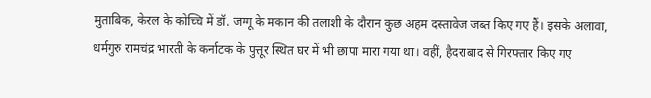मुताबिक, केरल के कोच्चि में डॉ. जग्गू के मकान की तलाशी के दौरान कुछ अहम दस्तावेज जब्त किए गए हैं। इसके अलावा, धर्मगुरु रामचंद्र भारती के कर्नाटक के पुत्तूर स्थित घर में भी छापा मारा गया था। वहीं, हैदराबाद से गिरफ्तार किए गए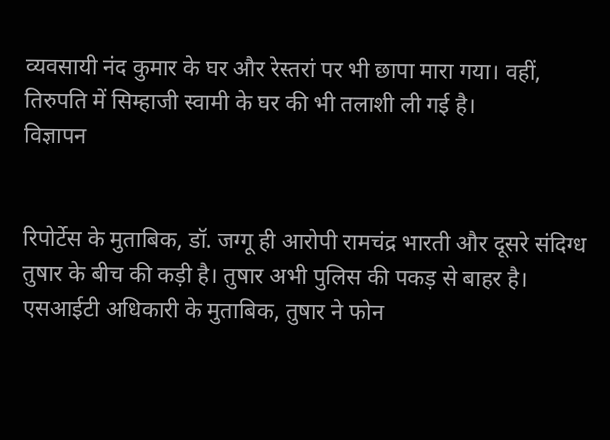व्यवसायी नंद कुमार के घर और रेस्तरां पर भी छापा मारा गया। वहीं, तिरुपति में सिम्हाजी स्वामी के घर की भी तलाशी ली गई है।
विज्ञापन


रिपोर्टेस के मुताबिक, डॉ. जग्गू ही आरोपी रामचंद्र भारती और दूसरे संदिग्ध तुषार के बीच की कड़ी है। तुषार अभी पुलिस की पकड़ से बाहर है। एसआईटी अधिकारी के मुताबिक, तुषार ने फोन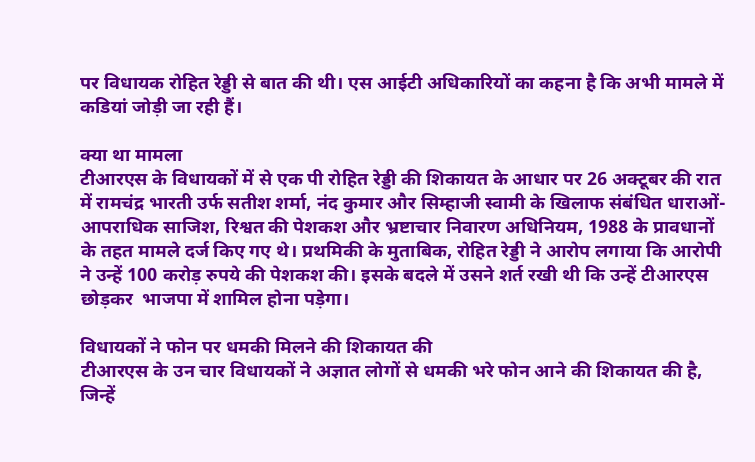पर विधायक रोहित रेड्डी से बात की थी। एस आईटी अधिकारियों का कहना है कि अभी मामले में कडियां जोड़ी जा रही हैं।

क्या था मामला
टीआरएस के विधायकों में से एक पी रोहित रेड्डी की शिकायत के आधार पर 26 अक्टूबर की रात में रामचंद्र भारती उर्फ सतीश शर्मा, नंद कुमार और सिम्हाजी स्वामी के खिलाफ संबंधित धाराओं- आपराधिक साजिश, रिश्वत की पेशकश और भ्रष्टाचार निवारण अधिनियम, 1988 के प्रावधानों के तहत मामले दर्ज किए गए थे। प्रथमिकी के मुताबिक, रोहित रेड्डी ने आरोप लगाया कि आरोपी ने उन्हें 100 करोड़ रुपये की पेशकश की। इसके बदले में उसने शर्त रखी थी कि उन्हें टीआरएस छोड़कर  भाजपा में शामिल होना पड़ेगा।

विधायकों ने फोन पर धमकी मिलने की शिकायत की
टीआरएस के उन चार विधायकों ने अज्ञात लोगों से धमकी भरे फोन आने की शिकायत की है, जिन्हें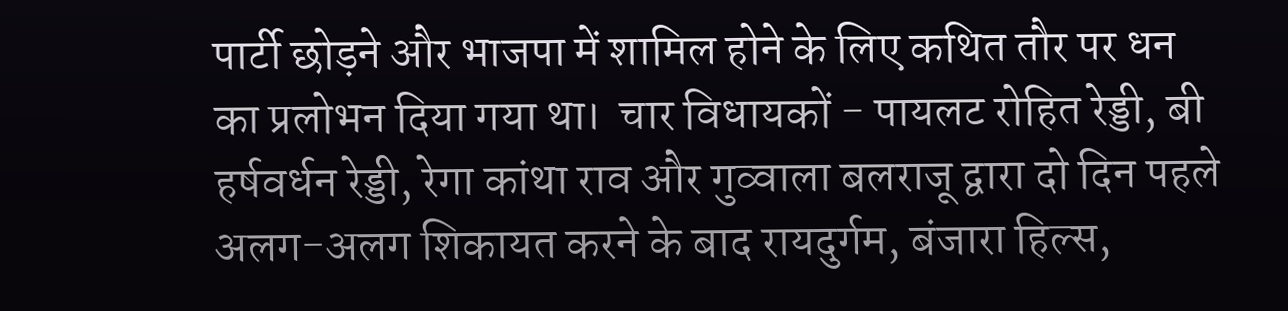पार्टी छोड़ने और भाजपा में शामिल होने के लिए कथित तौर पर धन का प्रलोभन दिया गया था।  चार विधायकों - पायलट रोहित रेड्डी, बी हर्षवर्धन रेड्डी, रेगा कांथा राव और गुव्वाला बलराजू द्वारा दो दिन पहले अलग-अलग शिकायत करने के बाद रायदुर्गम, बंजारा हिल्स,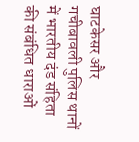घाटकेसर और गचीबावली पुलिस थानों में भारतीय दंड संहिता की संबंधित धाराओं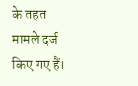के तहत मामले दर्ज किए गए हैं।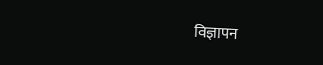विज्ञापन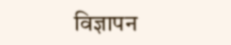विज्ञापन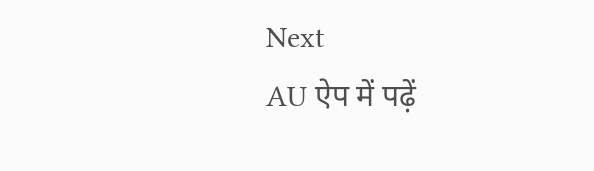Next
AU ऐप में पढ़ें